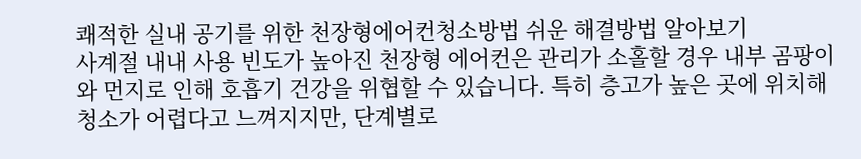쾌적한 실내 공기를 위한 천장형에어컨청소방법 쉬운 해결방법 알아보기
사계절 내내 사용 빈도가 높아진 천장형 에어컨은 관리가 소홀할 경우 내부 곰팡이와 먼지로 인해 호흡기 건강을 위협할 수 있습니다. 특히 층고가 높은 곳에 위치해 청소가 어렵다고 느껴지지만, 단계별로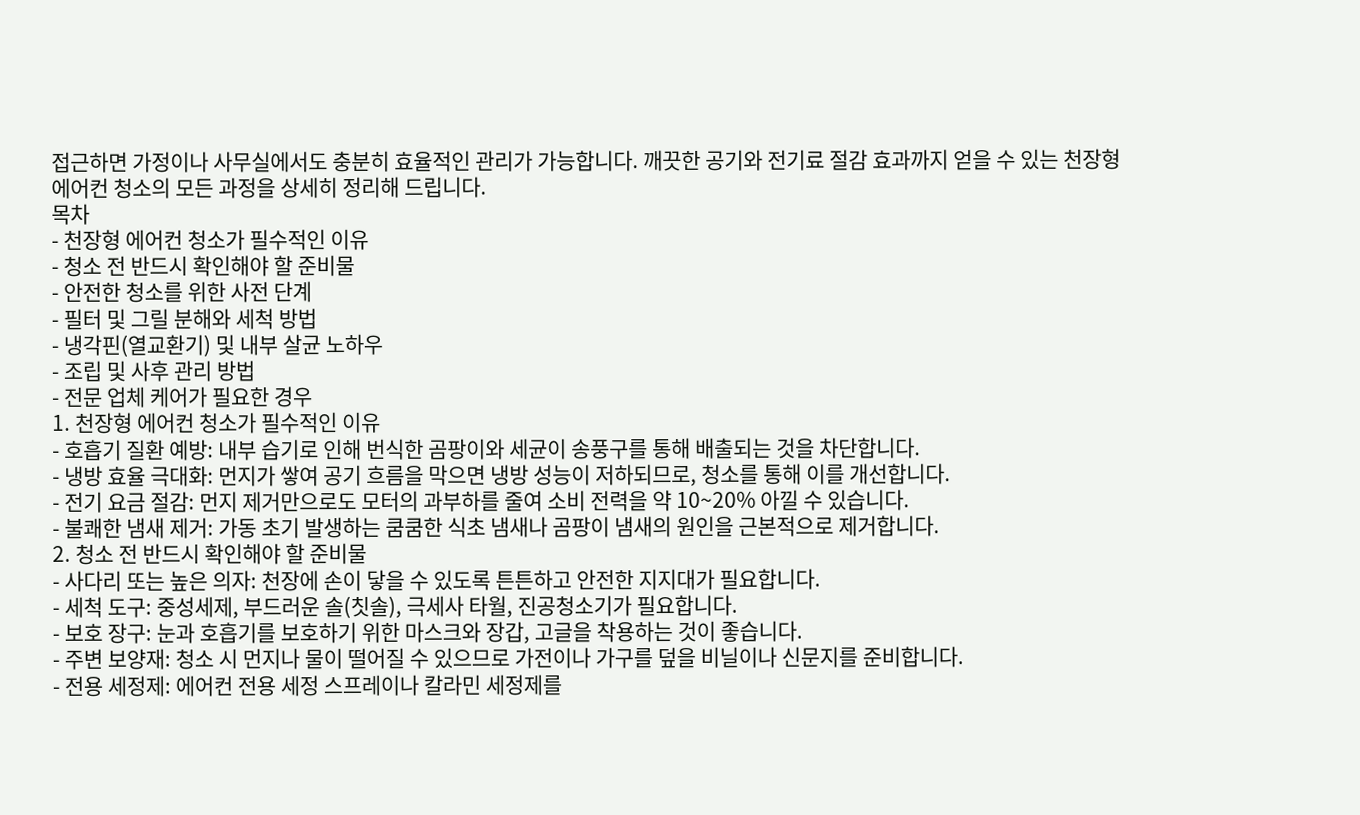접근하면 가정이나 사무실에서도 충분히 효율적인 관리가 가능합니다. 깨끗한 공기와 전기료 절감 효과까지 얻을 수 있는 천장형 에어컨 청소의 모든 과정을 상세히 정리해 드립니다.
목차
- 천장형 에어컨 청소가 필수적인 이유
- 청소 전 반드시 확인해야 할 준비물
- 안전한 청소를 위한 사전 단계
- 필터 및 그릴 분해와 세척 방법
- 냉각핀(열교환기) 및 내부 살균 노하우
- 조립 및 사후 관리 방법
- 전문 업체 케어가 필요한 경우
1. 천장형 에어컨 청소가 필수적인 이유
- 호흡기 질환 예방: 내부 습기로 인해 번식한 곰팡이와 세균이 송풍구를 통해 배출되는 것을 차단합니다.
- 냉방 효율 극대화: 먼지가 쌓여 공기 흐름을 막으면 냉방 성능이 저하되므로, 청소를 통해 이를 개선합니다.
- 전기 요금 절감: 먼지 제거만으로도 모터의 과부하를 줄여 소비 전력을 약 10~20% 아낄 수 있습니다.
- 불쾌한 냄새 제거: 가동 초기 발생하는 쿰쿰한 식초 냄새나 곰팡이 냄새의 원인을 근본적으로 제거합니다.
2. 청소 전 반드시 확인해야 할 준비물
- 사다리 또는 높은 의자: 천장에 손이 닿을 수 있도록 튼튼하고 안전한 지지대가 필요합니다.
- 세척 도구: 중성세제, 부드러운 솔(칫솔), 극세사 타월, 진공청소기가 필요합니다.
- 보호 장구: 눈과 호흡기를 보호하기 위한 마스크와 장갑, 고글을 착용하는 것이 좋습니다.
- 주변 보양재: 청소 시 먼지나 물이 떨어질 수 있으므로 가전이나 가구를 덮을 비닐이나 신문지를 준비합니다.
- 전용 세정제: 에어컨 전용 세정 스프레이나 칼라민 세정제를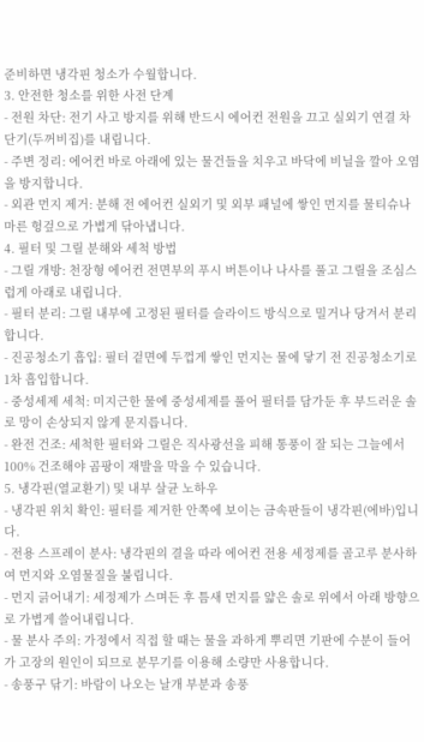준비하면 냉각핀 청소가 수월합니다.
3. 안전한 청소를 위한 사전 단계
- 전원 차단: 전기 사고 방지를 위해 반드시 에어컨 전원을 끄고 실외기 연결 차단기(두꺼비집)를 내립니다.
- 주변 정리: 에어컨 바로 아래에 있는 물건들을 치우고 바닥에 비닐을 깔아 오염을 방지합니다.
- 외관 먼지 제거: 분해 전 에어컨 실외기 및 외부 패널에 쌓인 먼지를 물티슈나 마른 헝겊으로 가볍게 닦아냅니다.
4. 필터 및 그릴 분해와 세척 방법
- 그릴 개방: 천장형 에어컨 전면부의 푸시 버튼이나 나사를 풀고 그릴을 조심스럽게 아래로 내립니다.
- 필터 분리: 그릴 내부에 고정된 필터를 슬라이드 방식으로 밀거나 당겨서 분리합니다.
- 진공청소기 흡입: 필터 겉면에 두껍게 쌓인 먼지는 물에 닿기 전 진공청소기로 1차 흡입합니다.
- 중성세제 세척: 미지근한 물에 중성세제를 풀어 필터를 담가둔 후 부드러운 솔로 망이 손상되지 않게 문지릅니다.
- 완전 건조: 세척한 필터와 그릴은 직사광선을 피해 통풍이 잘 되는 그늘에서 100% 건조해야 곰팡이 재발을 막을 수 있습니다.
5. 냉각핀(열교환기) 및 내부 살균 노하우
- 냉각핀 위치 확인: 필터를 제거한 안쪽에 보이는 금속판들이 냉각핀(에바)입니다.
- 전용 스프레이 분사: 냉각핀의 결을 따라 에어컨 전용 세정제를 골고루 분사하여 먼지와 오염물질을 불립니다.
- 먼지 긁어내기: 세정제가 스며든 후 틈새 먼지를 얇은 솔로 위에서 아래 방향으로 가볍게 쓸어내립니다.
- 물 분사 주의: 가정에서 직접 할 때는 물을 과하게 뿌리면 기판에 수분이 들어가 고장의 원인이 되므로 분무기를 이용해 소량만 사용합니다.
- 송풍구 닦기: 바람이 나오는 날개 부분과 송풍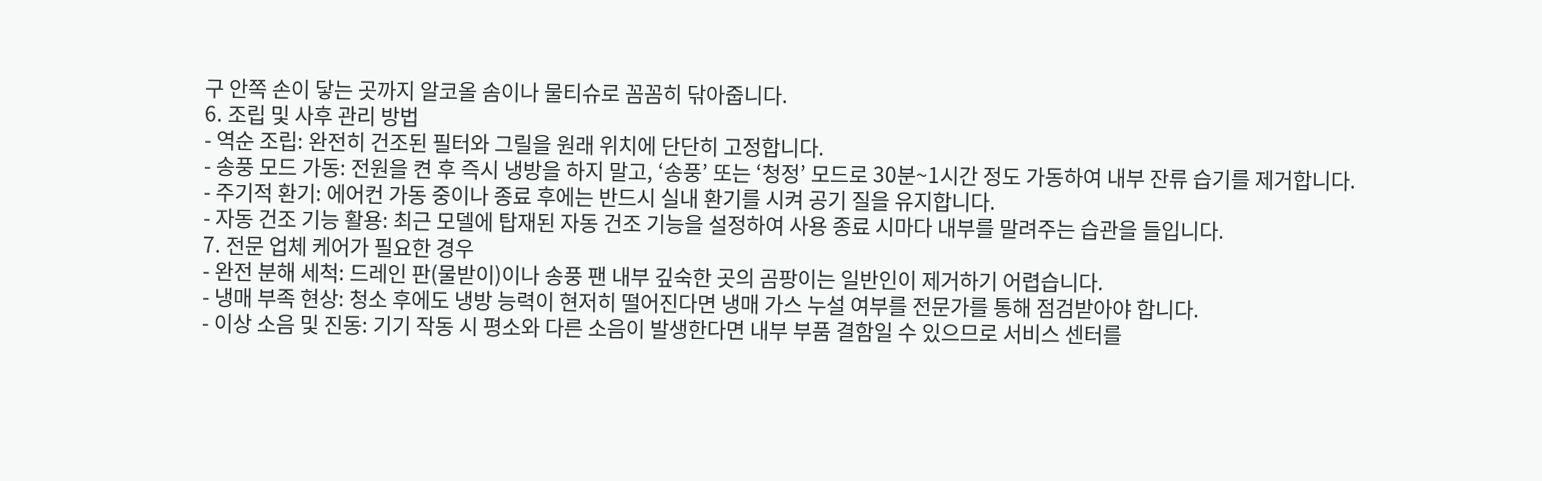구 안쪽 손이 닿는 곳까지 알코올 솜이나 물티슈로 꼼꼼히 닦아줍니다.
6. 조립 및 사후 관리 방법
- 역순 조립: 완전히 건조된 필터와 그릴을 원래 위치에 단단히 고정합니다.
- 송풍 모드 가동: 전원을 켠 후 즉시 냉방을 하지 말고, ‘송풍’ 또는 ‘청정’ 모드로 30분~1시간 정도 가동하여 내부 잔류 습기를 제거합니다.
- 주기적 환기: 에어컨 가동 중이나 종료 후에는 반드시 실내 환기를 시켜 공기 질을 유지합니다.
- 자동 건조 기능 활용: 최근 모델에 탑재된 자동 건조 기능을 설정하여 사용 종료 시마다 내부를 말려주는 습관을 들입니다.
7. 전문 업체 케어가 필요한 경우
- 완전 분해 세척: 드레인 판(물받이)이나 송풍 팬 내부 깊숙한 곳의 곰팡이는 일반인이 제거하기 어렵습니다.
- 냉매 부족 현상: 청소 후에도 냉방 능력이 현저히 떨어진다면 냉매 가스 누설 여부를 전문가를 통해 점검받아야 합니다.
- 이상 소음 및 진동: 기기 작동 시 평소와 다른 소음이 발생한다면 내부 부품 결함일 수 있으므로 서비스 센터를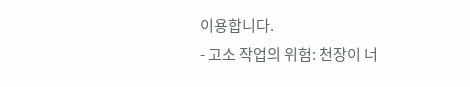이용합니다.
- 고소 작업의 위험: 천장이 너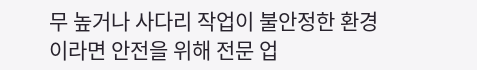무 높거나 사다리 작업이 불안정한 환경이라면 안전을 위해 전문 업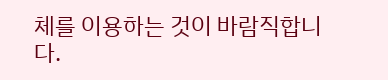체를 이용하는 것이 바람직합니다.